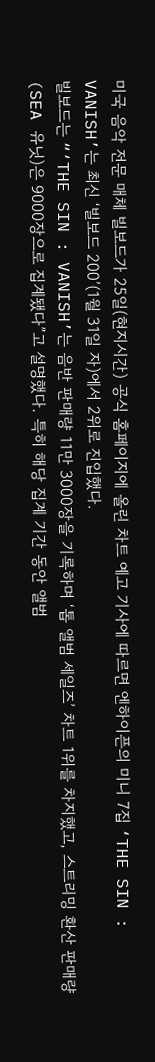미국 음악 전문 매체 빌보드가 25일(현지시간) 공식 홈페이지에 올린 차트 예고 기사에 따르면 엔하이픈의 미니 7집 ‘THE SIN : VANISH’는 최신 ‘빌보드 200’(1월 31일 자)에서 2위로 진입했다.
빌보드는 “‘THE SIN : VANISH’는 음반 판매량 11만 3000장을 기록하며 ‘톱 앨범 세일즈’ 차트 1위를 차지했고, 스트리밍 환산 판매량(SEA 유닛)은 9000장으로 집계됐다”고 설명했다. 특히 해당 집계 기간 동안 앨범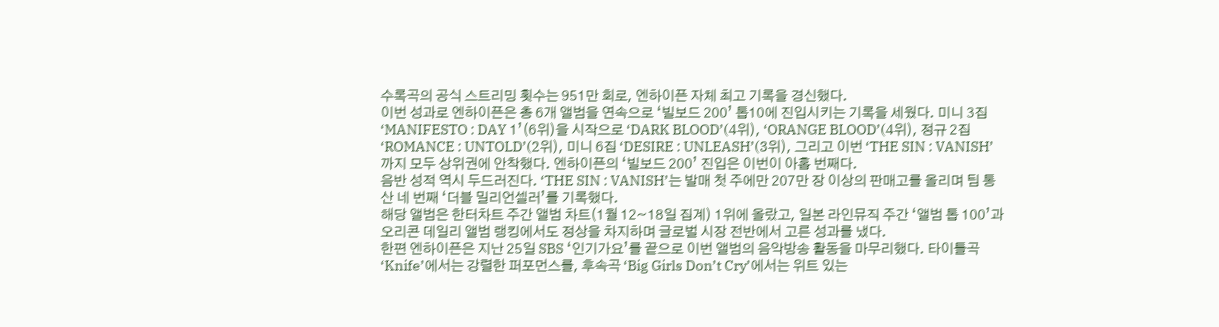수록곡의 공식 스트리밍 횟수는 951만 회로, 엔하이픈 자체 최고 기록을 경신했다.
이번 성과로 엔하이픈은 총 6개 앨범을 연속으로 ‘빌보드 200’ 톱10에 진입시키는 기록을 세웠다. 미니 3집 ‘MANIFESTO : DAY 1’(6위)을 시작으로 ‘DARK BLOOD’(4위), ‘ORANGE BLOOD’(4위), 정규 2집 ‘ROMANCE : UNTOLD’(2위), 미니 6집 ‘DESIRE : UNLEASH’(3위), 그리고 이번 ‘THE SIN : VANISH’까지 모두 상위권에 안착했다. 엔하이픈의 ‘빌보드 200’ 진입은 이번이 아홉 번째다.
음반 성적 역시 두드러진다. ‘THE SIN : VANISH’는 발매 첫 주에만 207만 장 이상의 판매고를 올리며 팀 통산 네 번째 ‘더블 밀리언셀러’를 기록했다.
해당 앨범은 한터차트 주간 앨범 차트(1월 12~18일 집계) 1위에 올랐고, 일본 라인뮤직 주간 ‘앨범 톱 100’과 오리콘 데일리 앨범 랭킹에서도 정상을 차지하며 글로벌 시장 전반에서 고른 성과를 냈다.
한편 엔하이픈은 지난 25일 SBS ‘인기가요’를 끝으로 이번 앨범의 음악방송 활동을 마무리했다. 타이틀곡 ‘Knife’에서는 강렬한 퍼포먼스를, 후속곡 ‘Big Girls Don’t Cry’에서는 위트 있는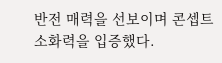반전 매력을 선보이며 콘셉트 소화력을 입증했다.